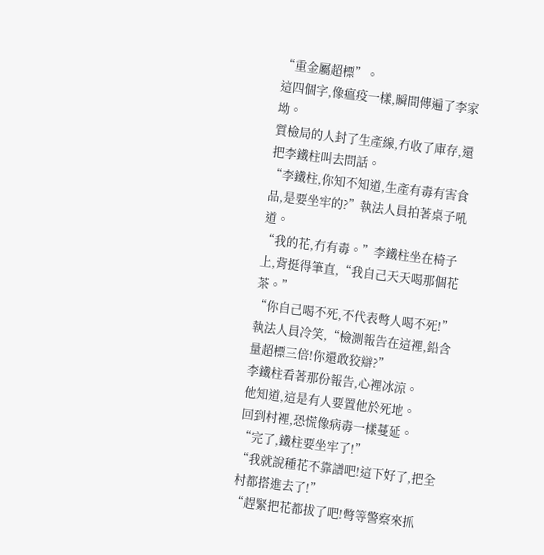“重金屬超標”。
這四個字,像瘟疫一樣,瞬間傳遍了李家坳。
質檢局的人封了生產線,冇收了庫存,還把李鐵柱叫去問話。
“李鐵柱,你知不知道,生產有毒有害食品,是要坐牢的?”執法人員拍著桌子吼道。
“我的花,冇有毒。”李鐵柱坐在椅子上,背挺得筆直,“我自己天天喝那個花茶。”
“你自己喝不死,不代表彆人喝不死!”執法人員冷笑,“檢測報告在這裡,鉛含量超標三倍!你還敢狡辯?”
李鐵柱看著那份報告,心裡冰涼。
他知道,這是有人要置他於死地。
回到村裡,恐慌像病毒一樣蔓延。
“完了,鐵柱要坐牢了!”
“我就說種花不靠譜吧!這下好了,把全村都搭進去了!”
“趕緊把花都拔了吧!彆等警察來抓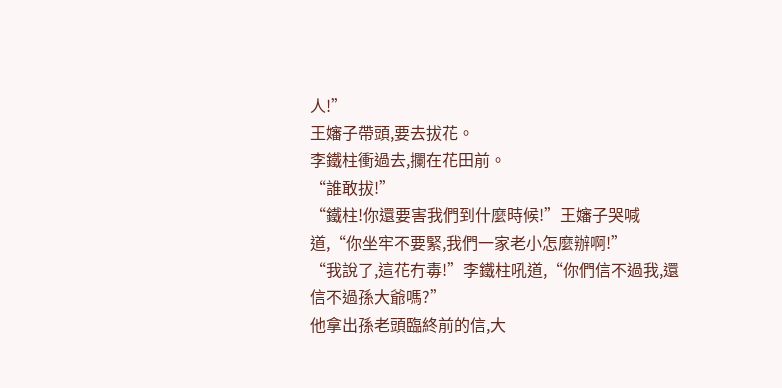人!”
王嬸子帶頭,要去拔花。
李鐵柱衝過去,攔在花田前。
“誰敢拔!”
“鐵柱!你還要害我們到什麼時候!”王嬸子哭喊道,“你坐牢不要緊,我們一家老小怎麼辦啊!”
“我說了,這花冇毒!”李鐵柱吼道,“你們信不過我,還信不過孫大爺嗎?”
他拿出孫老頭臨終前的信,大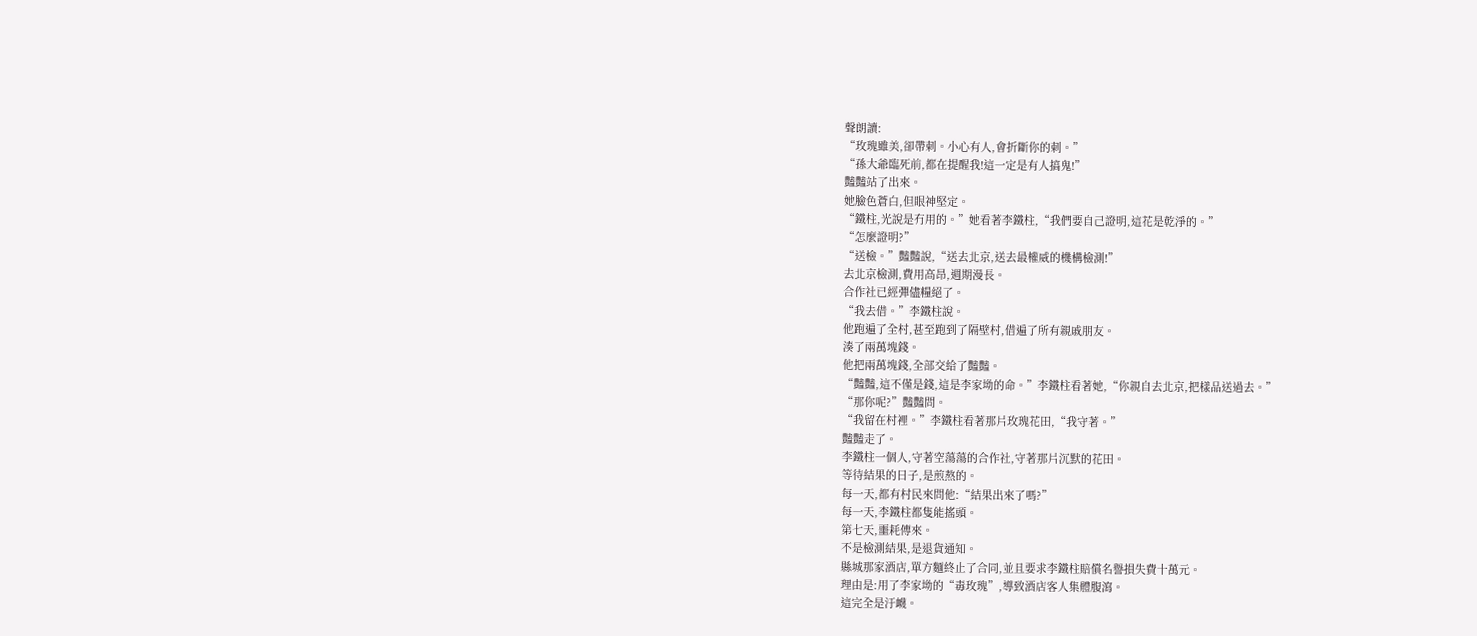聲朗讀:
“玫瑰雖美,卻帶刺。小心有人,會折斷你的刺。”
“孫大爺臨死前,都在提醒我!這一定是有人搞鬼!”
豔豔站了出來。
她臉色蒼白,但眼神堅定。
“鐵柱,光說是冇用的。”她看著李鐵柱,“我們要自己證明,這花是乾淨的。”
“怎麼證明?”
“送檢。”豔豔說,“送去北京,送去最權威的機構檢測!”
去北京檢測,費用高昂,週期漫長。
合作社已經彈儘糧絕了。
“我去借。”李鐵柱說。
他跑遍了全村,甚至跑到了隔壁村,借遍了所有親戚朋友。
湊了兩萬塊錢。
他把兩萬塊錢,全部交給了豔豔。
“豔豔,這不僅是錢,這是李家坳的命。”李鐵柱看著她,“你親自去北京,把樣品送過去。”
“那你呢?”豔豔問。
“我留在村裡。”李鐵柱看著那片玫瑰花田,“我守著。”
豔豔走了。
李鐵柱一個人,守著空蕩蕩的合作社,守著那片沉默的花田。
等待結果的日子,是煎熬的。
每一天,都有村民來問他:“結果出來了嗎?”
每一天,李鐵柱都隻能搖頭。
第七天,噩耗傳來。
不是檢測結果,是退貨通知。
縣城那家酒店,單方麵終止了合同,並且要求李鐵柱賠償名譽損失費十萬元。
理由是:用了李家坳的“毒玫瑰”,導致酒店客人集體腹瀉。
這完全是汙衊。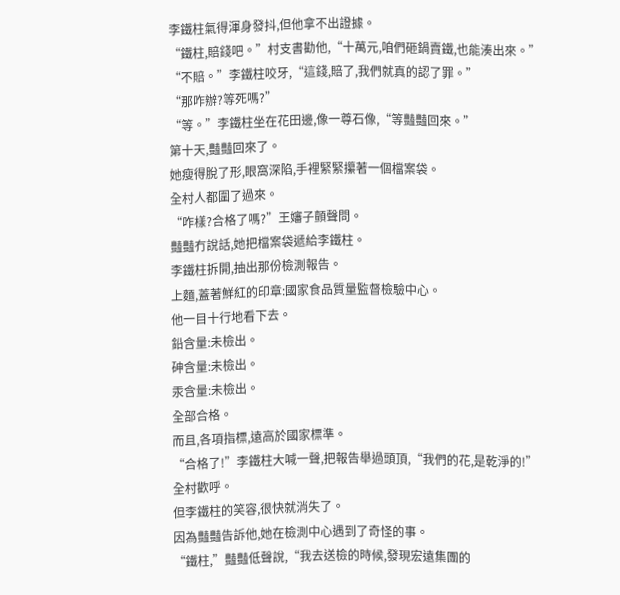李鐵柱氣得渾身發抖,但他拿不出證據。
“鐵柱,賠錢吧。”村支書勸他,“十萬元,咱們砸鍋賣鐵,也能湊出來。”
“不賠。”李鐵柱咬牙,“這錢,賠了,我們就真的認了罪。”
“那咋辦?等死嗎?”
“等。”李鐵柱坐在花田邊,像一尊石像,“等豔豔回來。”
第十天,豔豔回來了。
她瘦得脫了形,眼窩深陷,手裡緊緊攥著一個檔案袋。
全村人都圍了過來。
“咋樣?合格了嗎?”王嬸子顫聲問。
豔豔冇說話,她把檔案袋遞給李鐵柱。
李鐵柱拆開,抽出那份檢測報告。
上麵,蓋著鮮紅的印章:國家食品質量監督檢驗中心。
他一目十行地看下去。
鉛含量:未檢出。
砷含量:未檢出。
汞含量:未檢出。
全部合格。
而且,各項指標,遠高於國家標準。
“合格了!”李鐵柱大喊一聲,把報告舉過頭頂,“我們的花,是乾淨的!”
全村歡呼。
但李鐵柱的笑容,很快就消失了。
因為豔豔告訴他,她在檢測中心遇到了奇怪的事。
“鐵柱,”豔豔低聲說,“我去送檢的時候,發現宏遠集團的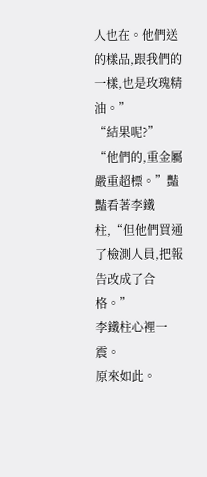人也在。他們送的樣品,跟我們的一樣,也是玫瑰精油。”
“結果呢?”
“他們的,重金屬嚴重超標。”豔豔看著李鐵柱,“但他們買通了檢測人員,把報告改成了合格。”
李鐵柱心裡一震。
原來如此。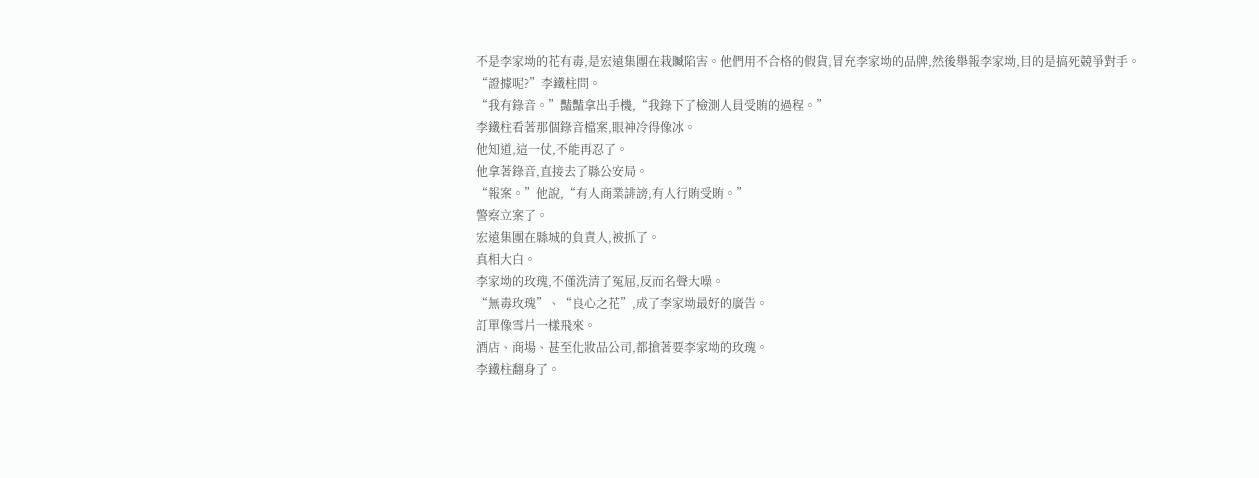不是李家坳的花有毒,是宏遠集團在栽贓陷害。他們用不合格的假貨,冒充李家坳的品牌,然後舉報李家坳,目的是搞死競爭對手。
“證據呢?”李鐵柱問。
“我有錄音。”豔豔拿出手機,“我錄下了檢測人員受賄的過程。”
李鐵柱看著那個錄音檔案,眼神冷得像冰。
他知道,這一仗,不能再忍了。
他拿著錄音,直接去了縣公安局。
“報案。”他說,“有人商業誹謗,有人行賄受賄。”
警察立案了。
宏遠集團在縣城的負責人,被抓了。
真相大白。
李家坳的玫瑰,不僅洗清了冤屈,反而名聲大噪。
“無毒玫瑰”、“良心之花”,成了李家坳最好的廣告。
訂單像雪片一樣飛來。
酒店、商場、甚至化妝品公司,都搶著要李家坳的玫瑰。
李鐵柱翻身了。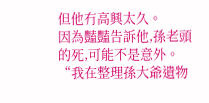但他冇高興太久。
因為豔豔告訴他,孫老頭的死,可能不是意外。
“我在整理孫大爺遺物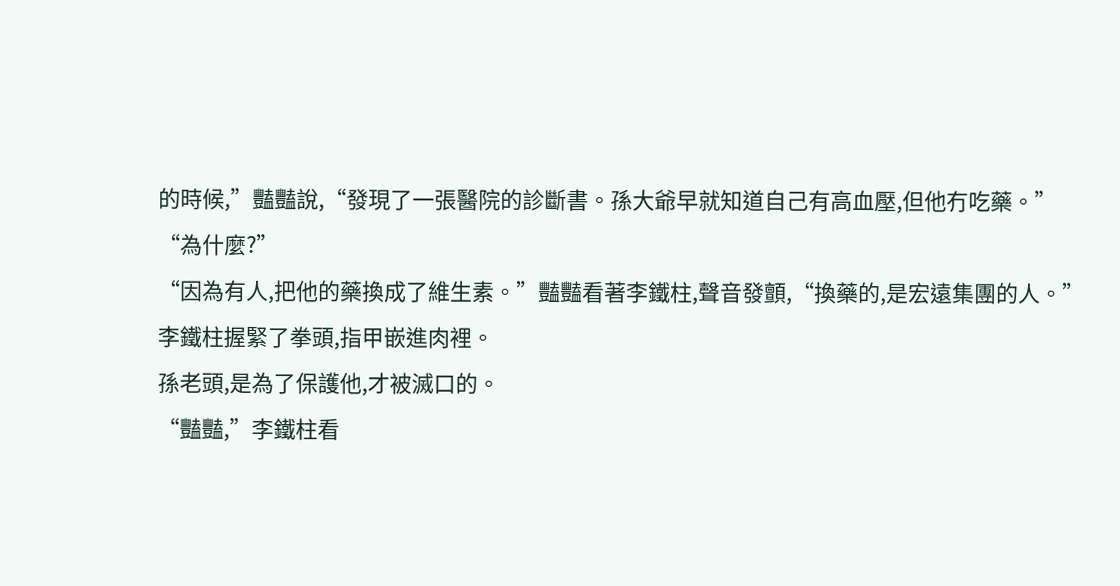的時候,”豔豔說,“發現了一張醫院的診斷書。孫大爺早就知道自己有高血壓,但他冇吃藥。”
“為什麼?”
“因為有人,把他的藥換成了維生素。”豔豔看著李鐵柱,聲音發顫,“換藥的,是宏遠集團的人。”
李鐵柱握緊了拳頭,指甲嵌進肉裡。
孫老頭,是為了保護他,才被滅口的。
“豔豔,”李鐵柱看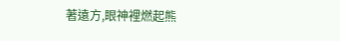著遠方,眼神裡燃起熊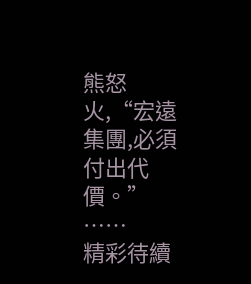熊怒火,“宏遠集團,必須付出代價。”
……
精彩待續